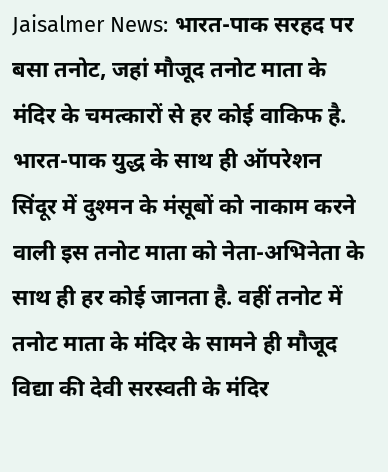Jaisalmer News: भारत-पाक सरहद पर बसा तनोट, जहां मौजूद तनोट माता के मंदिर के चमत्कारों से हर कोई वाकिफ है. भारत-पाक युद्ध के साथ ही ऑपरेशन सिंदूर में दुश्मन के मंसूबों को नाकाम करने वाली इस तनोट माता को नेता-अभिनेता के साथ ही हर कोई जानता है. वहीं तनोट में तनोट माता के मंदिर के सामने ही मौजूद विद्या की देवी सरस्वती के मंदिर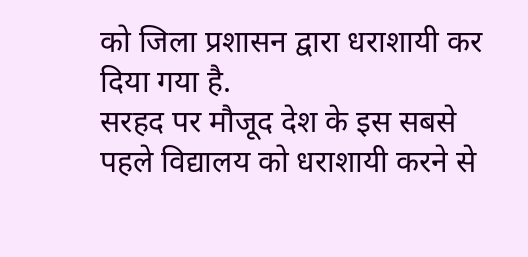को जिला प्रशासन द्वारा धराशायी कर दिया गया है.
सरहद पर मौजूद देश के इस सबसे पहले विद्यालय को धराशायी करने से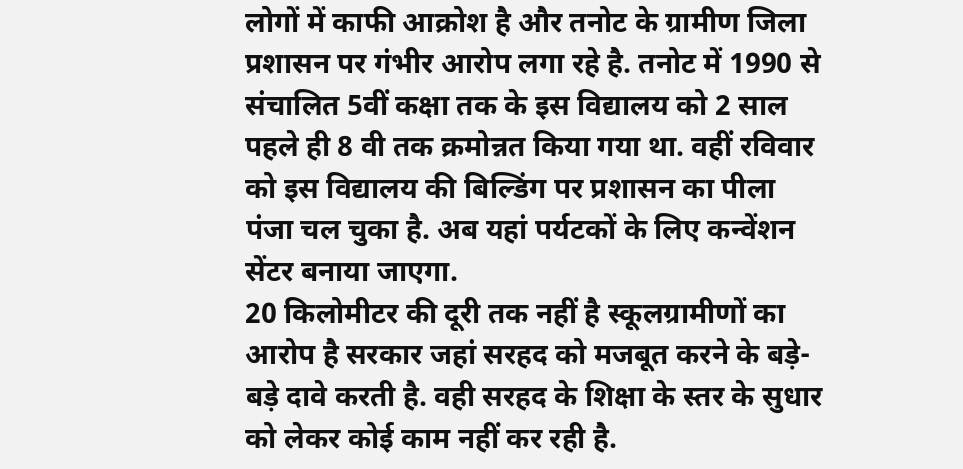लोगों में काफी आक्रोश है और तनोट के ग्रामीण जिला प्रशासन पर गंभीर आरोप लगा रहे है. तनोट में 1990 से संचालित 5वीं कक्षा तक के इस विद्यालय को 2 साल पहले ही 8 वी तक क्रमोन्नत किया गया था. वहीं रविवार को इस विद्यालय की बिल्डिंग पर प्रशासन का पीला पंजा चल चुका है. अब यहां पर्यटकों के लिए कन्वेंशन सेंटर बनाया जाएगा.
20 किलोमीटर की दूरी तक नहीं है स्कूलग्रामीणों का आरोप है सरकार जहां सरहद को मजबूत करने के बड़े-बड़े दावे करती है. वही सरहद के शिक्षा के स्तर के सुधार को लेकर कोई काम नहीं कर रही है.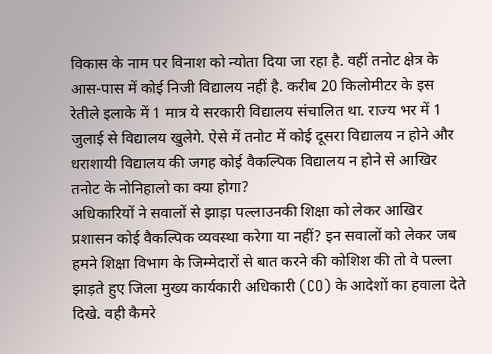विकास के नाम पर विनाश को न्योता दिया जा रहा है. वहीं तनोट क्षेत्र के आस-पास में कोई निजी विद्यालय नहीं है. करीब 20 किलोमीटर के इस रेतीले इलाके में 1 मात्र ये सरकारी विद्यालय संचालित था. राज्य भर में 1 जुलाई से विद्यालय खुलेगे. ऐसे में तनोट में कोई दूसरा विद्यालय न होने और धराशायी विद्यालय की जगह कोई वैकल्पिक विद्यालय न होने से आखिर तनोट के नोनिहालो का क्या होगा?
अधिकारियों ने सवालों से झाड़ा पल्लाउनकी शिक्षा को लेकर आखिर प्रशासन कोई वैकल्पिक व्यवस्था करेगा या नहीं? इन सवालों को लेकर जब हमने शिक्षा विभाग के जिम्मेदारों से बात करने की कोशिश की तो वे पल्ला झाड़ते हुए जिला मुख्य कार्यकारी अधिकारी (CO) के आदेशों का हवाला देते दिखे. वही कैमरे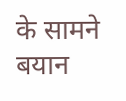के सामने बयान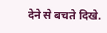देने से बचते दिखे.